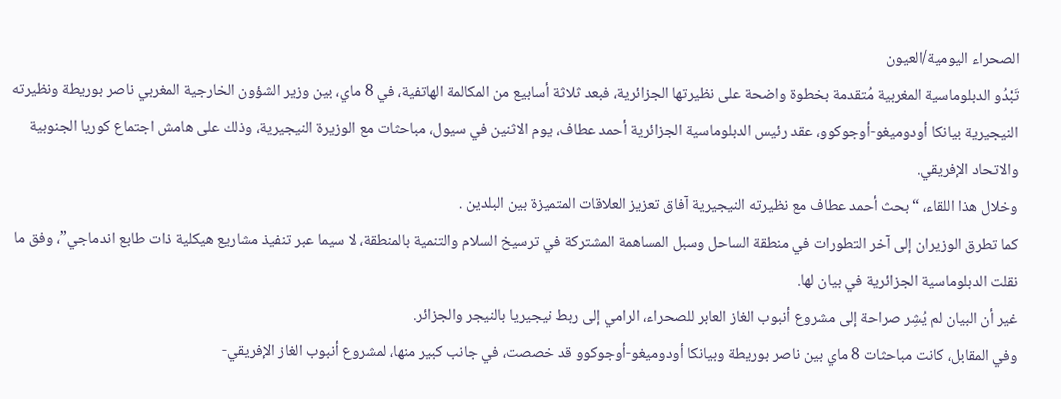الصحراء اليومية/العيون
تَبْدُو الدبلوماسية المغربية مُتقدمة بخطوة واضحة على نظيرتها الجزائرية، فبعد ثلاثة أسابيع من المكالمة الهاتفية، في 8 ماي، بين وزير الشؤون الخارجية المغربي ناصر بوريطة ونظيرته النيجيرية بيانكا أودوميغو-أوجوكوو، عقد رئيس الدبلوماسية الجزائرية أحمد عطاف، يوم الاثنين في سيول، مباحثات مع الوزيرة النيجيرية، وذلك على هامش اجتماع كوريا الجنوبية والاتحاد الإفريقي.
وخلال هذا اللقاء، “بحث أحمد عطاف مع نظيرته النيجيرية آفاق تعزيز العلاقات المتميزة بين البلدين .
كما تطرق الوزيران إلى آخر التطورات في منطقة الساحل وسبل المساهمة المشتركة في ترسيخ السلام والتنمية بالمنطقة، لا سيما عبر تنفيذ مشاريع هيكلية ذات طابع اندماجي”، وفق ما نقلت الدبلوماسية الجزائرية في بيان لها.
غير أن البيان لم يُشِر صراحة إلى مشروع أنبوب الغاز العابر للصحراء، الرامي إلى ربط نيجيريا بالنيجر والجزائر.
وفي المقابل، كانت مباحثات 8 ماي بين ناصر بوريطة وبيانكا أودوميغو-أوجوكوو قد خصصت، في جانب كبير منها، لمشروع أنبوب الغاز الإفريقي-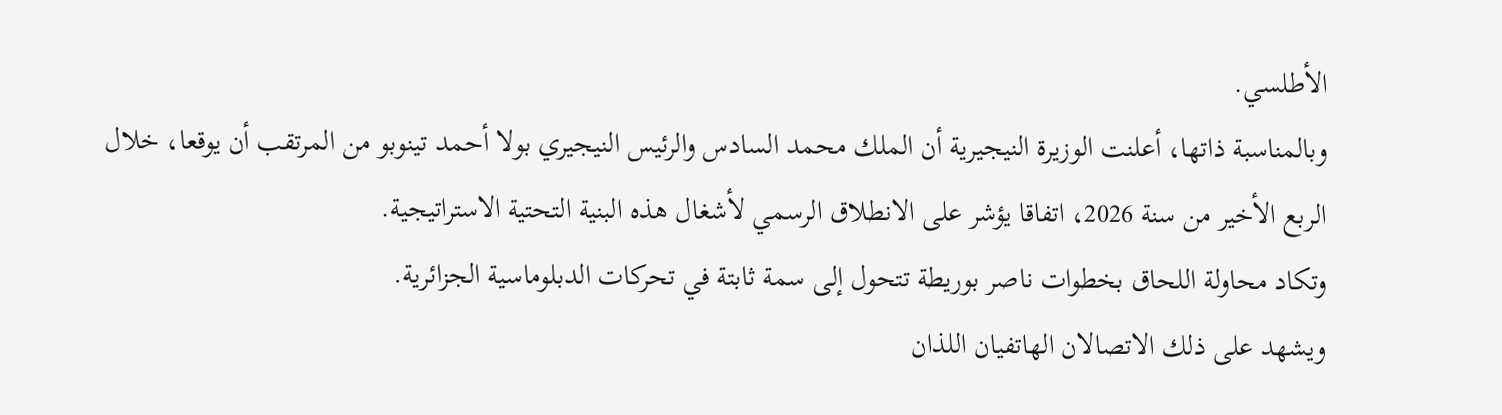الأطلسي.
وبالمناسبة ذاتها، أعلنت الوزيرة النيجيرية أن الملك محمد السادس والرئيس النيجيري بولا أحمد تينوبو من المرتقب أن يوقعا، خلال الربع الأخير من سنة 2026، اتفاقا يؤشر على الانطلاق الرسمي لأشغال هذه البنية التحتية الاستراتيجية.
وتكاد محاولة اللحاق بخطوات ناصر بوريطة تتحول إلى سمة ثابتة في تحركات الدبلوماسية الجزائرية.
ويشهد على ذلك الاتصالان الهاتفيان اللذان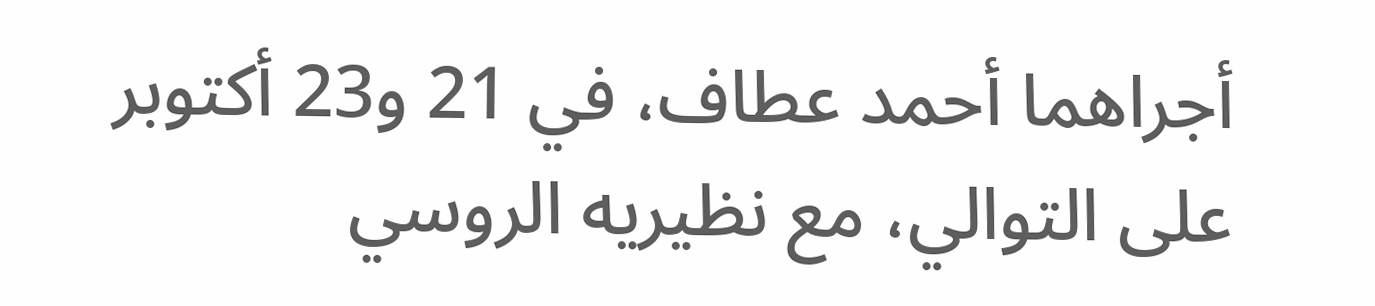أجراهما أحمد عطاف، في 21 و23 أكتوبر على التوالي، مع نظيريه الروسي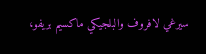سيرغي لافروف والبلجيكي ماكسيم بريفو،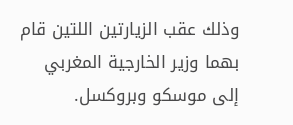وذلك عقب الزيارتين اللتين قام بهما وزير الخارجية المغربي إلى موسكو وبروكسل.